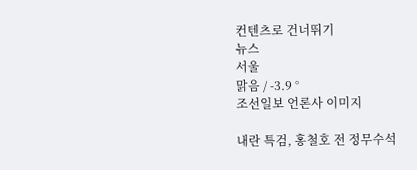컨텐츠로 건너뛰기
뉴스
서울
맑음 / -3.9 °
조선일보 언론사 이미지

내란 특검, 홍철호 전 정무수석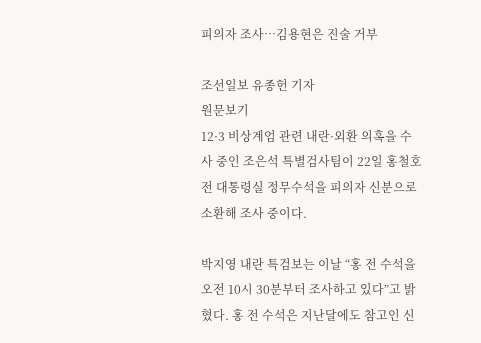피의자 조사…김용현은 진술 거부

조선일보 유종헌 기자
원문보기
12·3 비상계엄 관련 내란·외환 의혹을 수사 중인 조은석 특별검사팀이 22일 홍철호 전 대통령실 정무수석을 피의자 신분으로 소환해 조사 중이다.

박지영 내란 특검보는 이날 “홍 전 수석을 오전 10시 30분부터 조사하고 있다”고 밝혔다. 홍 전 수석은 지난달에도 참고인 신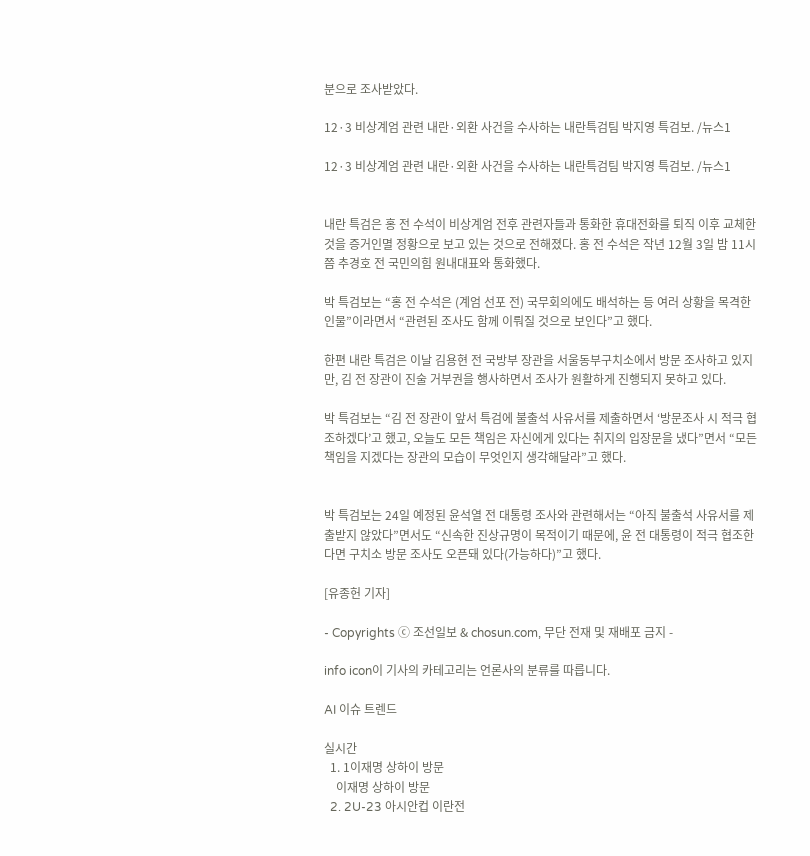분으로 조사받았다.

12·3 비상계엄 관련 내란·외환 사건을 수사하는 내란특검팀 박지영 특검보. /뉴스1

12·3 비상계엄 관련 내란·외환 사건을 수사하는 내란특검팀 박지영 특검보. /뉴스1


내란 특검은 홍 전 수석이 비상계엄 전후 관련자들과 통화한 휴대전화를 퇴직 이후 교체한 것을 증거인멸 정황으로 보고 있는 것으로 전해졌다. 홍 전 수석은 작년 12월 3일 밤 11시쯤 추경호 전 국민의힘 원내대표와 통화했다.

박 특검보는 “홍 전 수석은 (계엄 선포 전) 국무회의에도 배석하는 등 여러 상황을 목격한 인물”이라면서 “관련된 조사도 함께 이뤄질 것으로 보인다”고 했다.

한편 내란 특검은 이날 김용현 전 국방부 장관을 서울동부구치소에서 방문 조사하고 있지만, 김 전 장관이 진술 거부권을 행사하면서 조사가 원활하게 진행되지 못하고 있다.

박 특검보는 “김 전 장관이 앞서 특검에 불출석 사유서를 제출하면서 ‘방문조사 시 적극 협조하겠다’고 했고, 오늘도 모든 책임은 자신에게 있다는 취지의 입장문을 냈다”면서 “모든 책임을 지겠다는 장관의 모습이 무엇인지 생각해달라”고 했다.


박 특검보는 24일 예정된 윤석열 전 대통령 조사와 관련해서는 “아직 불출석 사유서를 제출받지 않았다”면서도 “신속한 진상규명이 목적이기 때문에, 윤 전 대통령이 적극 협조한다면 구치소 방문 조사도 오픈돼 있다(가능하다)”고 했다.

[유종헌 기자]

- Copyrights ⓒ 조선일보 & chosun.com, 무단 전재 및 재배포 금지 -

info icon이 기사의 카테고리는 언론사의 분류를 따릅니다.

AI 이슈 트렌드

실시간
  1. 1이재명 상하이 방문
    이재명 상하이 방문
  2. 2U-23 아시안컵 이란전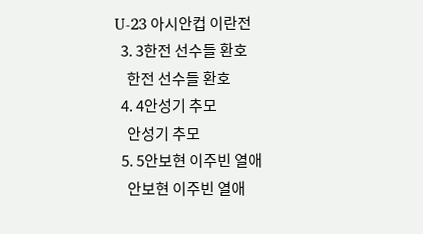U-23 아시안컵 이란전
  3. 3한전 선수들 환호
    한전 선수들 환호
  4. 4안성기 추모
    안성기 추모
  5. 5안보현 이주빈 열애
    안보현 이주빈 열애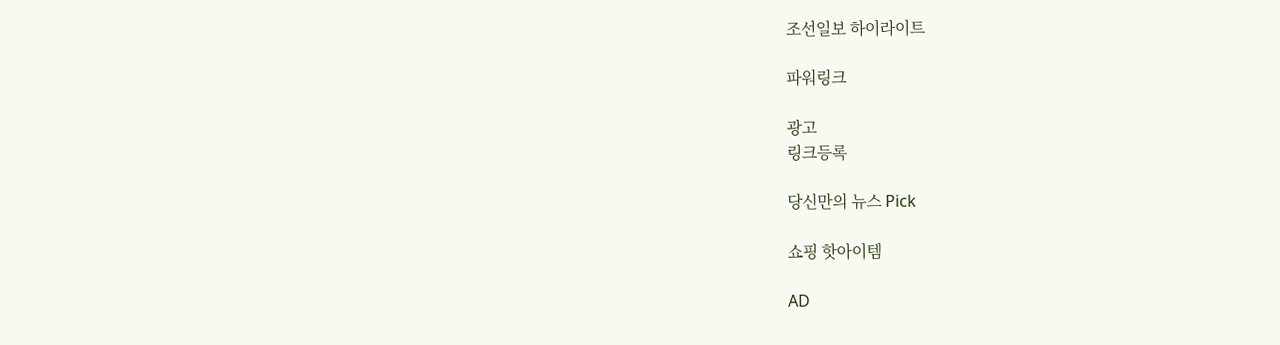조선일보 하이라이트

파워링크

광고
링크등록

당신만의 뉴스 Pick

쇼핑 핫아이템

AD